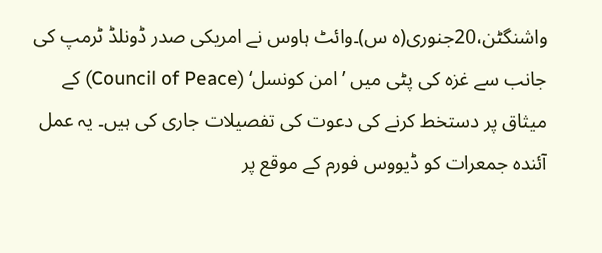واشنگٹن،20جنوری(ہ س)۔وائٹ ہاوس نے امریکی صدر ڈونلڈ ٹرمپ کی جانب سے غزہ کی پٹی میں ’امن کونسل‘ (Council of Peace) کے میثاق پر دستخط کرنے کی دعوت کی تفصیلات جاری کی ہیں۔ یہ عمل آئندہ جمعرات کو ڈیووس فورم کے موقع پر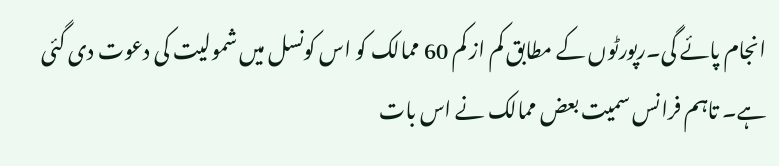انجام پائے گی۔رپورٹوں کے مطابق کم از کم 60 ممالک کو اس کونسل میں شمولیت کی دعوت دی گئی ہے۔ تاہم فرانس سمیت بعض ممالک نے اس بات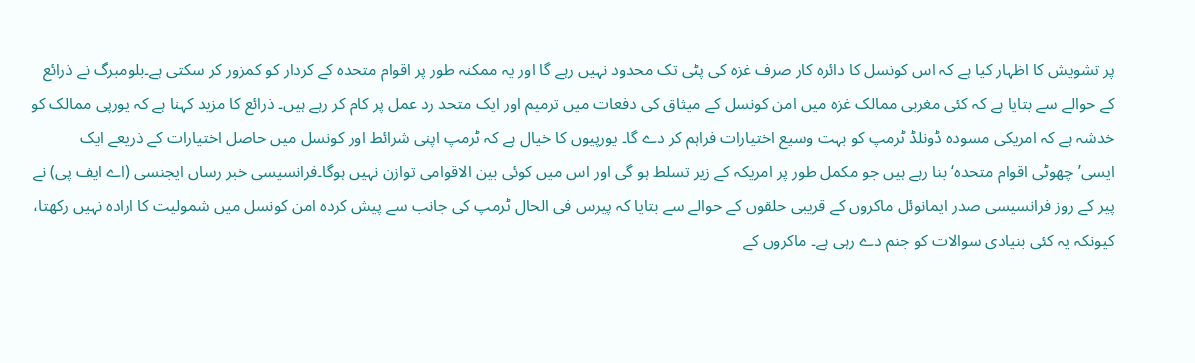پر تشویش کا اظہار کیا ہے کہ اس کونسل کا دائرہ کار صرف غزہ کی پٹی تک محدود نہیں رہے گا اور یہ ممکنہ طور پر اقوام متحدہ کے کردار کو کمزور کر سکتی ہے۔بلومبرگ نے ذرائع کے حوالے سے بتایا ہے کہ کئی مغربی ممالک غزہ میں امن کونسل کے میثاق کی دفعات میں ترمیم اور ایک متحد رد عمل پر کام کر رہے ہیں۔ ذرائع کا مزید کہنا ہے کہ یورپی ممالک کو خدشہ ہے کہ امریکی مسودہ ڈونلڈ ٹرمپ کو بہت وسیع اختیارات فراہم کر دے گا۔ یورپیوں کا خیال ہے کہ ٹرمپ اپنی شرائط اور کونسل میں حاصل اختیارات کے ذریعے ایک ایسی’چھوٹی اقوام متحدہ‘ بنا رہے ہیں جو مکمل طور پر امریکہ کے زیر تسلط ہو گی اور اس میں کوئی بین الاقوامی توازن نہیں ہوگا۔فرانسیسی خبر رساں ایجنسی (اے ایف پی) نے پیر کے روز فرانسیسی صدر ایمانوئل ماکروں کے قریبی حلقوں کے حوالے سے بتایا کہ پیرس فی الحال ٹرمپ کی جانب سے پیش کردہ امن کونسل میں شمولیت کا ارادہ نہیں رکھتا، کیونکہ یہ کئی بنیادی سوالات کو جنم دے رہی ہے۔ ماکروں کے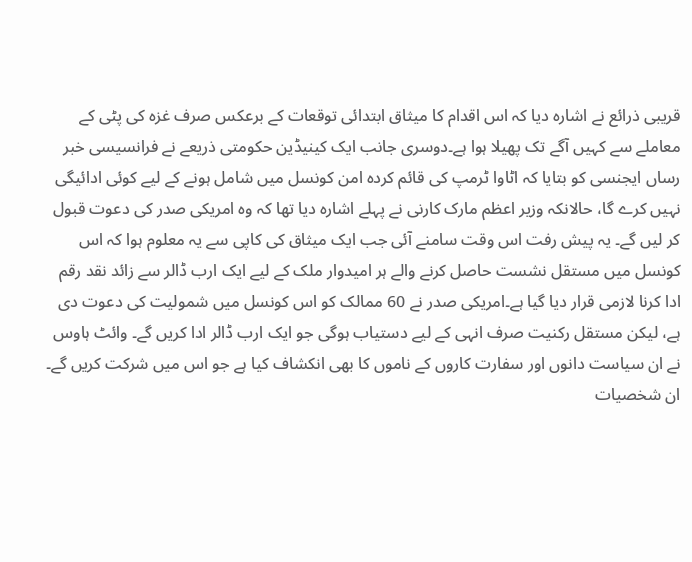قریبی ذرائع نے اشارہ دیا کہ اس اقدام کا میثاق ابتدائی توقعات کے برعکس صرف غزہ کی پٹی کے معاملے سے کہیں آگے تک پھیلا ہوا ہے۔دوسری جانب ایک کینیڈین حکومتی ذریعے نے فرانسیسی خبر رساں ایجنسی کو بتایا کہ اٹاوا ٹرمپ کی قائم کردہ امن کونسل میں شامل ہونے کے لیے کوئی ادائیگی نہیں کرے گا، حالانکہ وزیر اعظم مارک کارنی نے پہلے اشارہ دیا تھا کہ وہ امریکی صدر کی دعوت قبول کر لیں گے۔ یہ پیش رفت اس وقت سامنے آئی جب ایک میثاق کی کاپی سے یہ معلوم ہوا کہ اس کونسل میں مستقل نشست حاصل کرنے والے ہر امیدوار ملک کے لیے ایک ارب ڈالر سے زائد نقد رقم ادا کرنا لازمی قرار دیا گیا ہے۔امریکی صدر نے 60 ممالک کو اس کونسل میں شمولیت کی دعوت دی ہے، لیکن مستقل رکنیت صرف انہی کے لیے دستیاب ہوگی جو ایک ارب ڈالر ادا کریں گے۔ وائٹ ہاوس نے ان سیاست دانوں اور سفارت کاروں کے ناموں کا بھی انکشاف کیا ہے جو اس میں شرکت کریں گے۔ ان شخصیات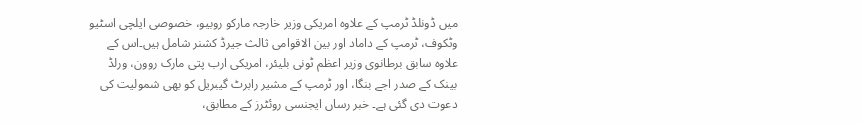میں ڈونلڈ ٹرمپ کے علاوہ امریکی وزیر خارجہ مارکو روبیو، خصوصی ایلچی اسٹیو وٹکوف، ٹرمپ کے داماد اور بین الاقوامی ثالث جیرڈ کشنر شامل ہیں۔اس کے علاوہ سابق برطانوی وزیر اعظم ٹونی بلیئر، امریکی ارب پتی مارک روون، ورلڈ بینک کے صدر اجے بنگا، اور ٹرمپ کے مشیر رابرٹ گیبریل کو بھی شمولیت کی دعوت دی گئی ہے۔ خبر رساں ایجنسی روئٹرز کے مطابق،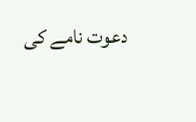دعوت نامے کی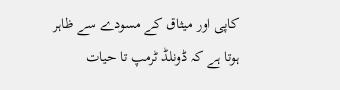کاپی اور میثاق کے مسودے سے ظاہر ہوتا ہے کہ ڈونلڈ ٹرمپ تا حیات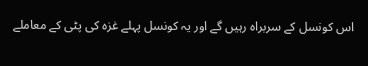اس کونسل کے سربراہ رہیں گے اور یہ کونسل پہلے غزہ کی پٹی کے معاملے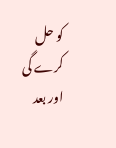کو حل کرے گی اور بعد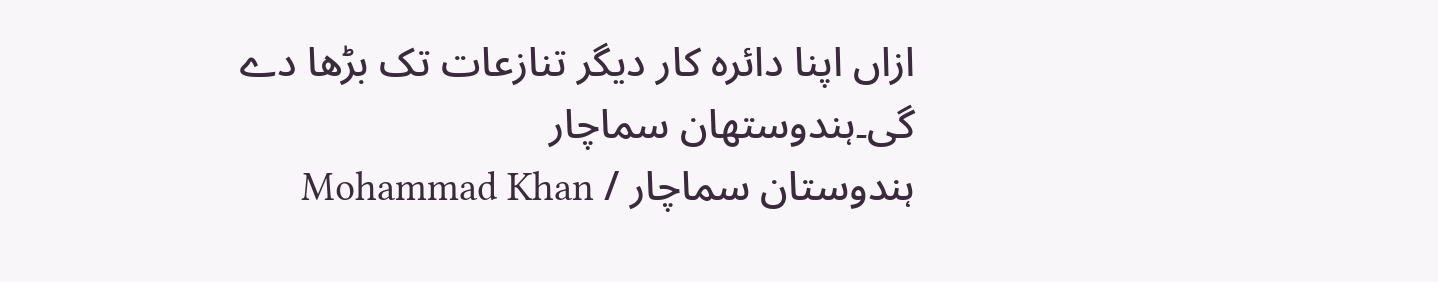ازاں اپنا دائرہ کار دیگر تنازعات تک بڑھا دے گی۔ہندوستھان سماچار
ہندوستان سماچار / Mohammad Khan